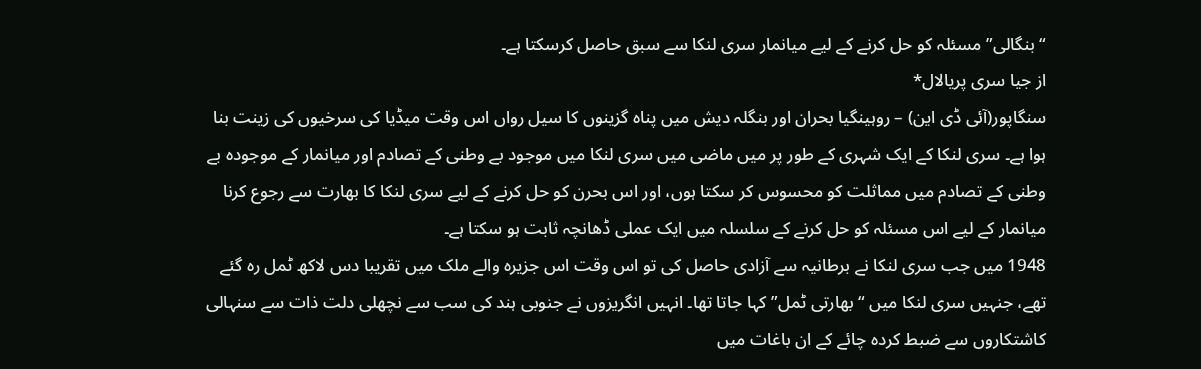“بنگالی” مسئلہ کو حل کرنے کے لیے میانمار سری لنکا سے سبق حاصل کرسکتا ہے۔
از جیا سری پریالال*
سنگاپور(آئی ڈی این) – روہینگیا بحران اور بنگلہ دیش میں پناہ گزینوں کا سیل رواں اس وقت میڈیا کی سرخیوں کی زینت بنا ہوا ہے۔ سری لنکا کے ایک شہری کے طور پر میں ماضی میں سری لنکا میں موجود بے وطنی کے تصادم اور میانمار کے موجودہ بے وطنی کے تصادم میں مماثلت کو محسوس کر سکتا ہوں، اور اس بحرن کو حل کرنے کے لیے سری لنکا کا بھارت سے رجوع کرنا میانمار کے لیے اس مسئلہ کو حل کرنے کے سلسلہ میں ایک عملی ڈھانچہ ثابت ہو سکتا ہے۔
1948 میں جب سری لنکا نے برطانیہ سے آزادی حاصل کی تو اس وقت اس جزیرہ والے ملک میں تقریبا دس لاکھ ٹمل رہ گئے تھے، جنہیں سری لنکا میں “بھارتی ٹمل” کہا جاتا تھا۔ انہیں انگریزوں نے جنوبی ہند کی سب سے نچھلی دلت ذات سے سنہالی کاشتکاروں سے ضبط کردہ چائے کے ان باغات میں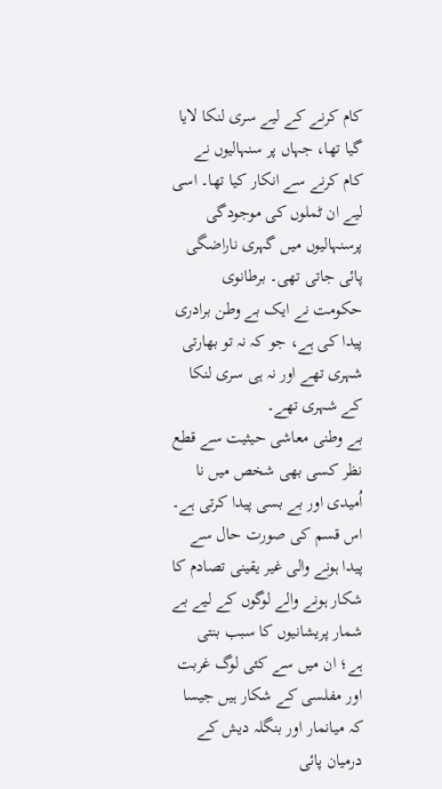کام کرنے کے لیے سری لنکا لایا گیا تھا، جہاں پر سنہالیوں نے کام کرنے سے انکار کیا تھا۔ اسی لیے ان ٹملوں کی موجودگی پرسنہالیوں میں گہری ناراضگی پائی جاتی تھی۔ برطانوی حکومت نے ایک بے وطن برادری پیدا کی ہے، جو کہ نہ تو بھارتی شہری تھے اور نہ ہی سری لنکا کے شہری تھے۔
بے وطنی معاشی حیثیت سے قطع نظر کسی بھی شخص میں نا اُمیدی اور بے بسی پیدا کرتی ہے۔ اس قسم کی صورت حال سے پیدا ہونے والی غیر یقینی تصادم کا شکار ہونے والے لوگوں کے لیے بے شمار پریشانیوں کا سبب بنتی ہے؛ ان میں سے کئی لوگ غربت اور مفلسی کے شکار ہیں جیسا کہ میانمار اور بنگلہ دیش کے درمیان پائی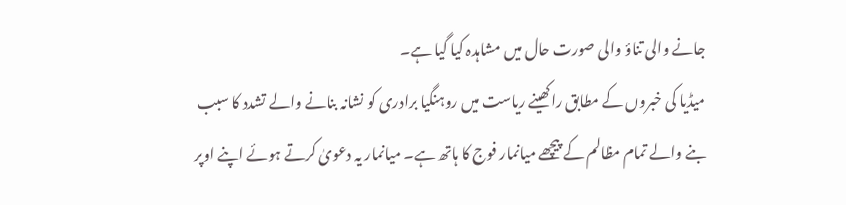جانے والی تناؤ والی صورت حال میں مشاہدہ کیا گیا ہے۔
میڈیا کی خبروں کے مطابق راکھینے ریاست میں روہنگیا برادری کو نشانہ بنانے والے تشدد کا سبب بنے والے تمام مظالم کے پیچھے میانمار فوج کا ہاتھ ہے۔ میانمار یہ دعویٰ کرتے ہوئے اپنے اوپر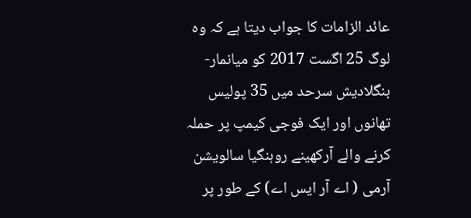عائد الزامات کا جواب دیتا ہے کہ وہ لوگ 25 اگست 2017 کو میانمار-بنگلادیش سرحد میں 35 پولیس تھانوں اور ایک فوجی کیمپ پر حملہ کرنے والے آرکھینے روہنگیا سالویشن آرمی ( اے آر ایس اے) کے طور پر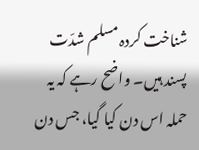شناخت کردہ مسلم شدّت پسند ہیں۔ واضح رہے کہ یہ حملہ اس دن کیا گیا، جس دن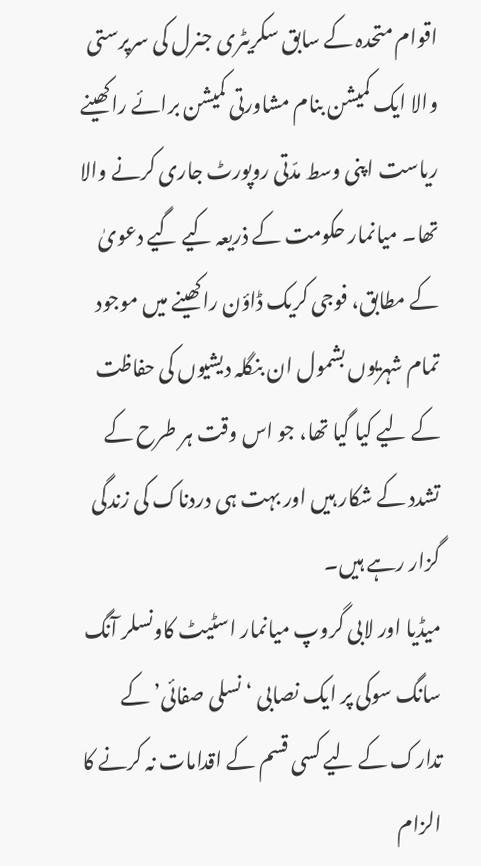اقوام متحدہ کے سابق سکریٹری جنرل کی سرپرستی والا ایک کمیشن بنام مشاورتی کمیشن برائے راکھینے ریاست اپنی وسط مدّتی روپورٹ جاری کرنے والا تھا۔ میانمار حکومت کے ذریعہ کیے گیے دعویٰ کے مطابق، فوجی کریک ڈاؤن راکھینے میں موجود تمام شہریوں بشمول ان بنگلہ دیشیوں کی حفاظت کے لیے کیا گیا تھا، جو اس وقت ہر طرح کے تشدد کے شکار ہیں اور بہت ہی دردناک کی زندگی گزار رہے ہیں۔
میڈیا اور لابی گروپ میانمار اسٹیٹ کاونسلر آنگ سانگ سوکی پر ایک نصابی ‘ نسلی صفائی’ کے تدارک کے لیے کسی قسم کے اقدامات نہ کرنے کا الزام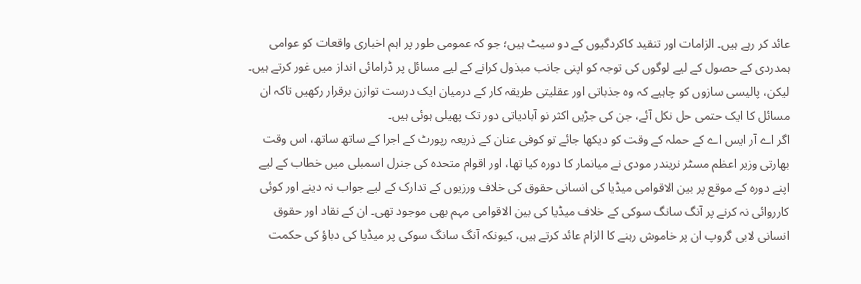عائد کر رہے ہیں۔ الزامات اور تنقید کاکردگیوں کے دو سیٹ ہیں؛ جو کہ عمومی طور پر اہم اخباری واقعات کو عوامی ہمدردی کے حصول کے لیے لوگوں کی توجہ کو اپنی جانب مبذول کرانے کے لیے مسائل پر ڈرامائی انداز میں غور کرتے ہیں۔ لیکن، پالیسی سازوں کو چاہیے کہ وہ جذباتی اور عقلیتی طریقہ کار کے درمیان ایک درست توازن برقرار رکھیں تاکہ ان مسائل کا ایک حتمی حل نکل آئے، جن کی جڑیں اکثر نو آبادیاتی دور تک پھیلی ہوئی ہیں۔
اگر اے آر ایس اے کے حملہ کے وقت کو دیکھا جائے تو کوفی عنان کے ذریعہ رپورٹ کے اجرا کے ساتھ ساتھ، اس وقت بھارتی وزیر اعظم مسٹر نریندر مودی نے میانمار کا دورہ کیا تھا، اور اقوام متحدہ کی جنرل اسمبلی میں خطاب کے لیے اپنے دورہ کے موقع پر بین الاقوامی میڈیا کی انسانی حقوق کی خلاف ورزیوں کے تدارک کے لیے جواب نہ دینے اور کوئی کارروائی نہ کرنے پر آنگ سانگ سوکی کے خلاف میڈیا کی بین الاقوامی مہم بھی موجود تھی۔ ان کے نقاد اور حقوق انسانی لابی گروپ ان پر خاموش رہنے کا الزام عائد کرتے ہیں، کیونکہ آنگ سانگ سوکی پر میڈیا کی دباؤ کی حکمت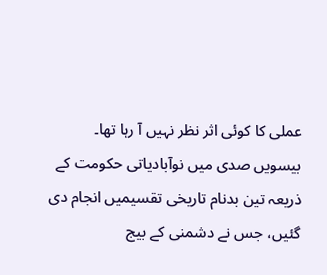عملی کا کوئی اثر نظر نہیں آ رہا تھا۔
بیسویں صدی میں نوآبادیاتی حکومت کے ذریعہ تین بدنام تاریخی تقسیمیں انجام دی گئیں، جس نے دشمنی کے بیج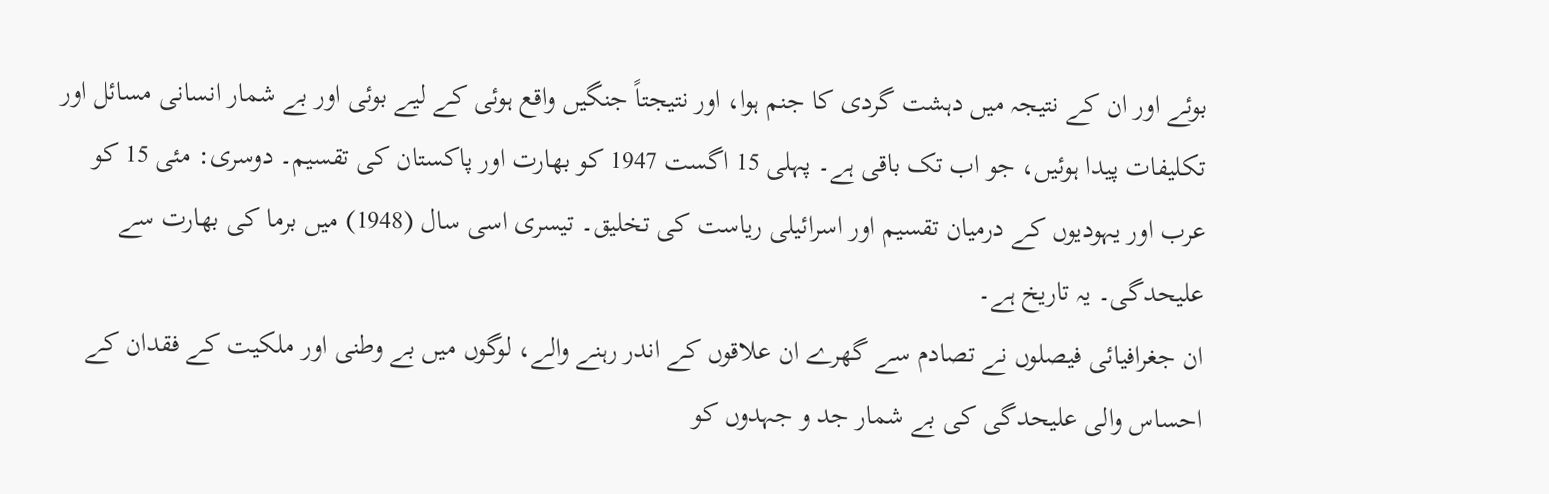بوئے اور ان کے نتیجہ میں دہشت گردی کا جنم ہوا، اور نتیجتاً جنگیں واقع ہوئی کے لیے بوئی اور بے شمار انسانی مسائل اور تکلیفات پیدا ہوئیں، جو اب تک باقی ہے۔ پہلی 15 اگست 1947 کو بھارت اور پاکستان کی تقسیم۔ دوسری: مئی 15 کو عرب اور یہودیوں کے درمیان تقسیم اور اسرائیلی ریاست کی تخلیق۔ تیسری اسی سال (1948) میں برما کی بھارت سے علیحدگی۔ یہ تاریخ ہے۔
ان جغرافیائی فیصلوں نے تصادم سے گھرے ان علاقوں کے اندر رہنے والے، لوگوں میں بے وطنی اور ملکیت کے فقدان کے احساس والی علیحدگی کی بے شمار جد و جہدوں کو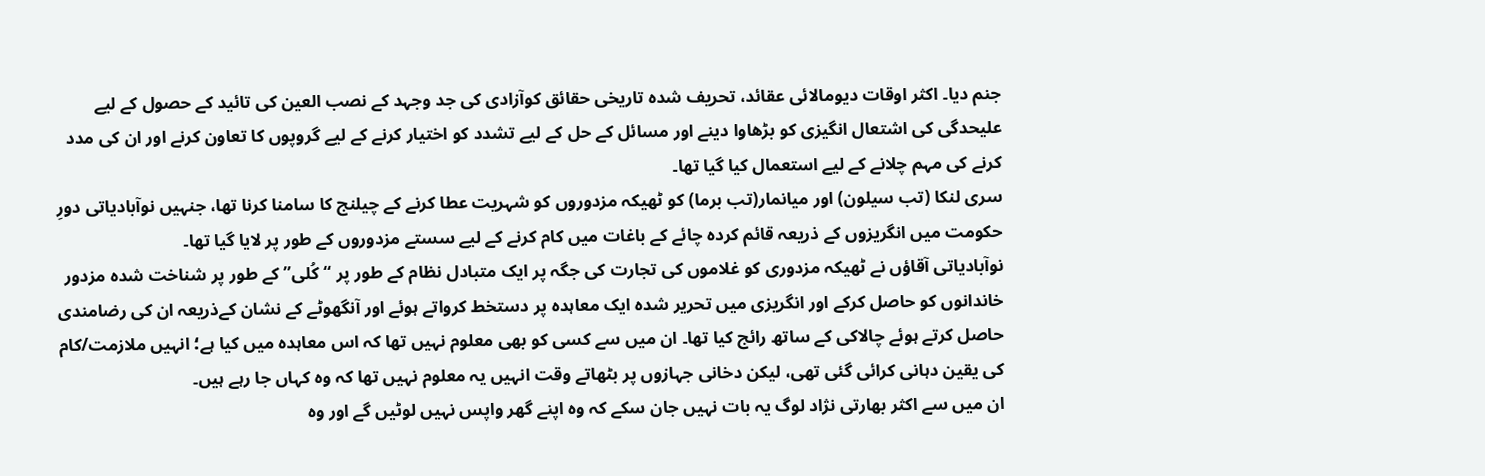جنم دیا۔ اکثر اوقات دیومالائی عقائد، تحریف شدہ تاریخی حقائق کوآزادی کی جد وجہد کے نصب العین کی تائید کے حصول کے لیے علیحدگی کی اشتعال انگیزی کو بڑھاوا دینے اور مسائل کے حل کے لیے تشدد کو اختیار کرنے کے لیے گروپوں کا تعاون کرنے اور ان کی مدد کرنے کی مہم چلانے کے لیے استعمال کیا گیا تھا۔
سری لنکا (تب سیلون) اور میانمار(تب برما) کو ٹھیکہ مزدوروں کو شہریت عطا کرنے کے چیلنج کا سامنا کرنا تھا، جنہیں نوآبادیاتی دورِ حکومت میں انگریزوں کے ذریعہ قائم کردہ چائے کے باغات میں کام کرنے کے لیے سستے مزدوروں کے طور پر لایا گیا تھا۔
نوآبادیاتی آقاؤں نے ٹھیکہ مزدوری کو غلاموں کی تجارت کی جگہ پر ایک متبادل نظام کے طور پر “کُلی” کے طور پر شناخت شدہ مزدور خاندانوں کو حاصل کرکے اور انگریزی میں تحریر شدہ ایک معاہدہ پر دستخط کرواتے ہوئے اور آنگھوٹے کے نشان کےذریعہ ان کی رضامندی حاصل کرتے ہوئے چالاکی کے ساتھ رائج کیا تھا۔ ان میں سے کسی کو بھی معلوم نہیں تھا کہ اس معاہدہ میں کیا ہے؛ انہیں ملازمت/کام کی یقین دہانی کرائی گئی تھی، لیکن دخانی جہازوں پر بٹھاتے وقت انہیں یہ معلوم نہیں تھا کہ وہ کہاں جا رہے ہیں۔
ان میں سے اکثر بھارتی نژاد لوگ یہ بات نہیں جان سکے کہ وہ اپنے گھر واپس نہیں لوٹیں گے اور وہ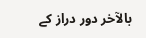بالآخر دور دراز کے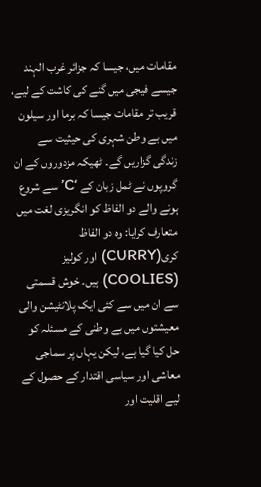مقامات میں، جیسا کہ جزائر غرب الہند جیسے فیجی میں گنے کی کاشت کے لیے، قریب تر مقامات جیسا کہ برما اور سیلون میں بے وطن شہری کی حیثیت سے زندگی گزاریں گے۔ ٹھیکہ مزدوروں کے ان گروپوں نے ٹمل زبان کے ‘C’ سے شروع ہونے والے دو الفاظ کو انگریزی لغت میں متعارف کرایا: وہ دو الفاظ کری(CURRY) اور کولیز (COOLIES) ہیں۔ خوش قسمتی سے ان میں سے کئی ایک پلانٹیشن والی معیشتوں میں بے وطنی کے مسئلہ کو حل کیا گیا ہے، لیکن یہاں پر سماجی معاشی اور سیاسی اقتدار کے حصول کے لیے اقلیت اور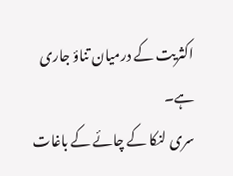اکثریت کے درمیان تناؤ جاری ہے۔
سری لنکا کے چائے کے باغات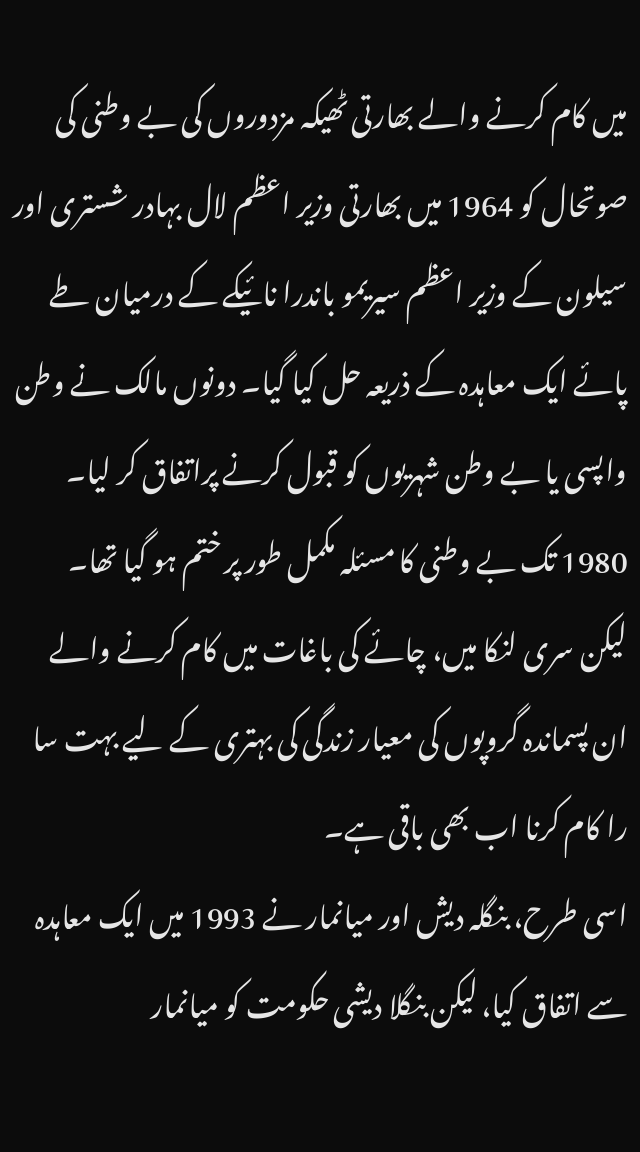میں کام کرنے والے بھارتی ٹھیکہ مزدوروں کی بے وطنی کی صوتحال کو 1964 میں بھارتی وزیر اعظم لال بہادر شستری اور سیلون کے وزیر اعظم سیریمو باندرا نائیکے کے درمیان طے پائے ایک معاہدہ کے ذریعہ حل کیا گیا۔ دونوں مالک نے وطن واپسی یا بے وطن شہریوں کو قبول کرنے پراتفاق کر لیا۔ 1980 تک بے وطنی کا مسئلہ مکمل طور پر ختم ہو گیا تھا۔ لیکن سری لنکا میں، چائے کی باغات میں کام کرنے والے ان پسماندہ گروپوں کی معیار زندگی کی بہتری کے لیے بہت سا را کام کرنا اب بھی باقی ہے۔
اسی طرح، بنگلہ دیش اور میانمار نے 1993 میں ایک معاہدہ سے اتفاق کیا، لیکن بنگلا دیشی حکومت کو میانمار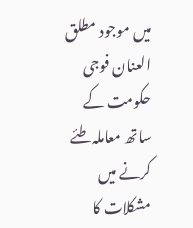میں موجود مطلق العنان فوجی حکومت کے ساتھ معاملہ طئے کرنے میں مشکلات کا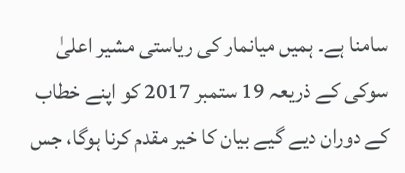سامنا ہے۔ ہمیں میانمار کی ریاستی مشیر اعلیٰ سوکی کے ذریعہ 19 ستمبر 2017 کو اپنے خطاب کے دوران دیے گیے بیان کا خیر مقدم کرنا ہوگا، جس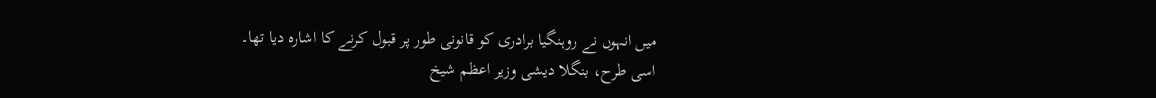میں انہوں نے روہنگیا برادری کو قانونی طور پر قبول کرنے کا اشارہ دیا تھا۔
اسی طرح، بنگلا دیشی وزیر اعظم شیخ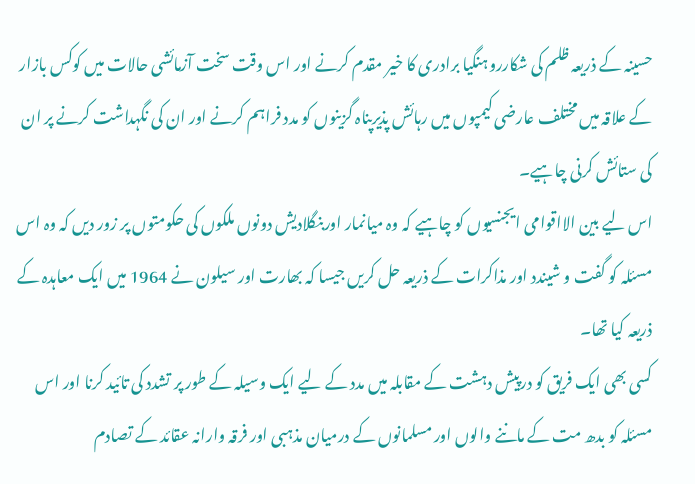حسینہ کے ذریعہ ظلم کی شکارروہنگیا برادری کا خیر مقدم کرنے اور اس وقت سخت آزمائشی حالات میں کوکس بازار کے علاقہ میں مختلف عارضی کیمپوں میں رہائش پذیرپناہ گزینوں کو مدد فراہم کرنے اور ان کی نگہداشت کرنے پر ان کی ستائش کرنی چاہیے۔
اس لیے بین الااقوامی ایجنسیوں کو چاہیے کہ وہ میانمار اوربنگلادیش دونوں ملکوں کی حکومتوں پر زور دیں کہ وہ اس مسئلہ کو گفت و شیندد اور مذاکرات کے ذریعہ حل کریں جیسا کہ بھارت اور سیلون نے 1964 میں ایک معاہدہ کے ذریعہ کیا تھا۔
کسی بھی ایک فریق کو درپیش دہشت کے مقابلہ میں مدد کے لیے ایک وسیلہ کے طور پر تشدد کی تائید کرنا اور اس مسئلہ کو بدھ مت کے ماننے والوں اور مسلمانوں کے درمیان مذہبی اور فرقہ وارانہ عقائد کے تصادم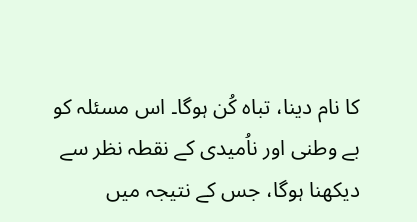کا نام دینا، تباہ کُن ہوگا۔ اس مسئلہ کو بے وطنی اور ناُمیدی کے نقطہ نظر سے دیکھنا ہوگا، جس کے نتیجہ میں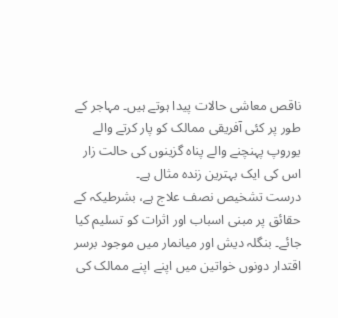ناقص معاشی حالات پیدا ہوتے ہیں۔ مہاجر کے طور پر کئی آفریقی ممالک کو پار کرتے والے یوروپ پہنچنے والے پناہ گزینوں کی حالت زار اس کی ایک بہترین زندہ مثال ہے۔
درست تشخیص نصف علاج ہے، بشرطیکہ کے حقائق پر مبنی اسباب اور اثرات کو تسلیم کیا جائے۔ بنگلہ دیش اور میانمار میں موجود برسر اقتدار دونوں خواتین میں اپنے اپنے ممالک کی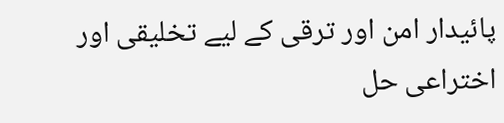پائیدار امن اور ترقی کے لیے تخلیقی اور اختراعی حل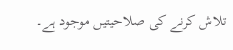تلاش کرنے کی صلاحیتیں موجود ہے۔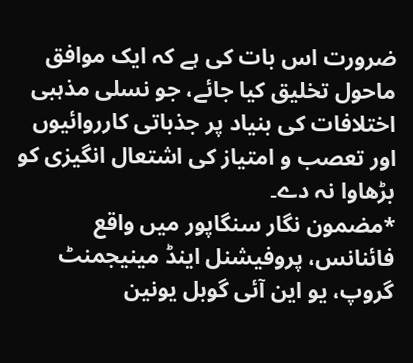ضرورت اس بات کی ہے کہ ایک موافق ماحول تخلیق کیا جائے، جو نسلی مذہبی اختلافات کی بنیاد پر جذباتی کارروائیوں اور تعصب و امتیاز کی اشتعال انگیزی کو بڑھاوا نہ دے۔
*مضمون نگار سنگاپور میں واقع فائنانس، پروفیشنل اینڈ مینیجمنٹ گروپ، یو این آئی گوبل یونین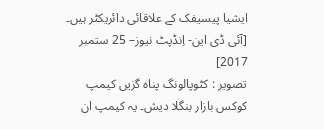ایشیا پیسیفک کے علاقائی دائریکٹر ہیں۔ [آئی ڈی این- اِنڈپٹ نیوز– 25 ستمبر 2017]
تصویر : کٹوپالونگ پناہ گزیں کیمپ کوکس بازار بنگلا دیش۔ یہ کیمپ ان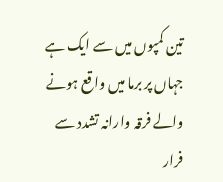تین کمپوں میں سے ایک ہے جہاں پر برما میں واقع ہونے والے فرقہ وارانہ تشدد سے فرار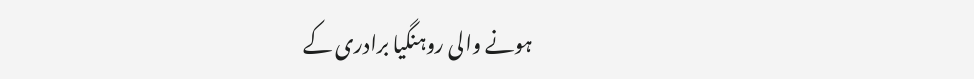ہونے والی روہنگیا برادری کے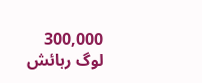300,000 لوگ رہائش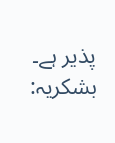پذیر ہے۔ بشکریہ: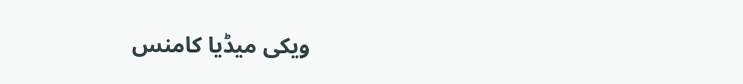ویکی میڈیا کامنس